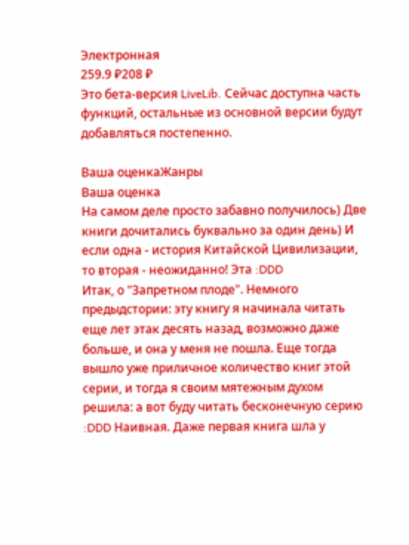Электронная
259.9 ₽208 ₽
Это бета-версия LiveLib. Сейчас доступна часть функций, остальные из основной версии будут добавляться постепенно.

Ваша оценкаЖанры
Ваша оценка
На самом деле просто забавно получилось) Две книги дочитались буквально за один день) И если одна - история Китайской Цивилизации, то вторая - неожиданно! Эта :DDD
Итак, о "Запретном плоде". Немного предыдстории: эту книгу я начинала читать еще лет этак десять назад, возможно даже больше, и она у меня не пошла. Еще тогда вышло уже приличное количество книг этой серии, и тогда я своим мятежным духом решила: а вот буду читать бесконечную серию :DDD Наивная. Даже первая книга шла у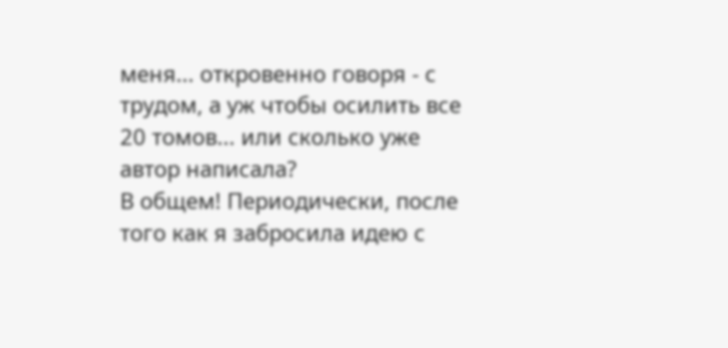меня... откровенно говоря - с трудом, а уж чтобы осилить все 20 томов... или сколько уже автор написала?
В общем! Периодически, после того как я забросила идею с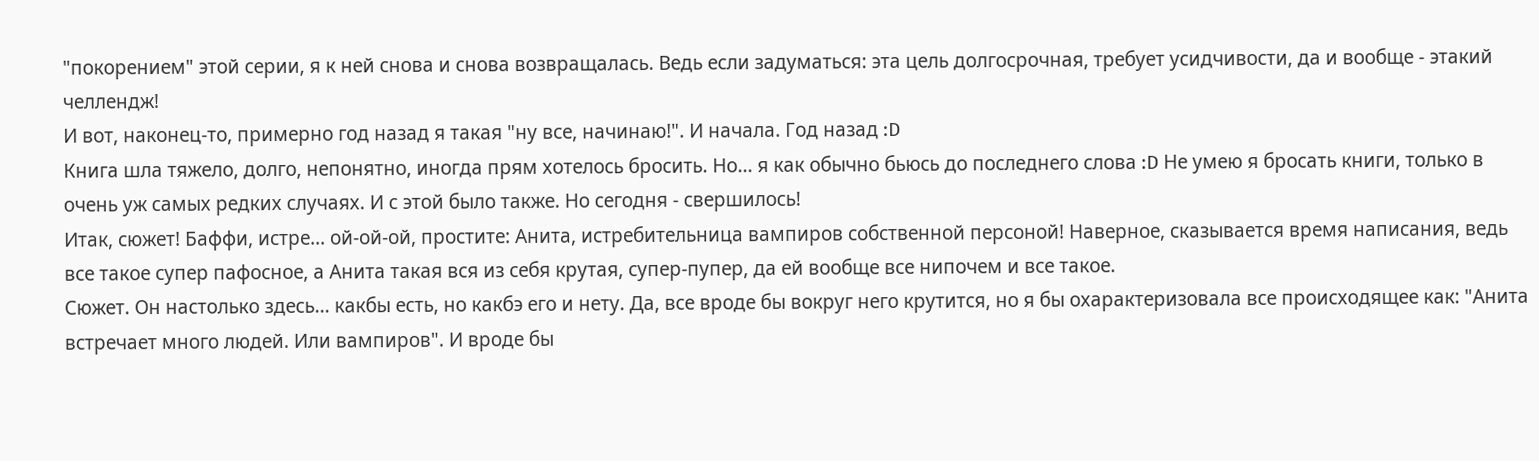"покорением" этой серии, я к ней снова и снова возвращалась. Ведь если задуматься: эта цель долгосрочная, требует усидчивости, да и вообще - этакий челлендж!
И вот, наконец-то, примерно год назад я такая "ну все, начинаю!". И начала. Год назад :D
Книга шла тяжело, долго, непонятно, иногда прям хотелось бросить. Но... я как обычно бьюсь до последнего слова :D Не умею я бросать книги, только в очень уж самых редких случаях. И с этой было также. Но сегодня - свершилось!
Итак, сюжет! Баффи, истре... ой-ой-ой, простите: Анита, истребительница вампиров собственной персоной! Наверное, сказывается время написания, ведь все такое супер пафосное, а Анита такая вся из себя крутая, супер-пупер, да ей вообще все нипочем и все такое.
Сюжет. Он настолько здесь... какбы есть, но какбэ его и нету. Да, все вроде бы вокруг него крутится, но я бы охарактеризовала все происходящее как: "Анита встречает много людей. Или вампиров". И вроде бы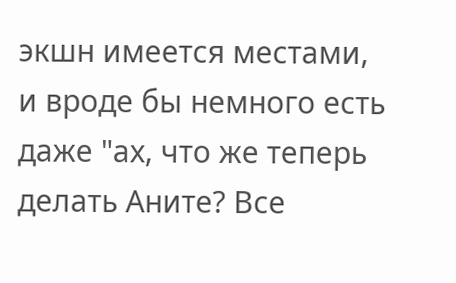экшн имеется местами, и вроде бы немного есть даже "ах, что же теперь делать Аните? Все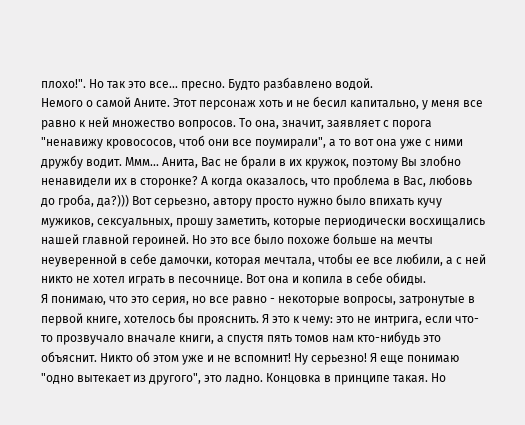плохо!". Но так это все... пресно. Будто разбавлено водой.
Немого о самой Аните. Этот персонаж хоть и не бесил капитально, у меня все равно к ней множество вопросов. То она, значит, заявляет с порога "ненавижу кровососов, чтоб они все поумирали", а то вот она уже с ними дружбу водит. Ммм... Анита, Вас не брали в их кружок, поэтому Вы злобно ненавидели их в сторонке? А когда оказалось, что проблема в Вас, любовь до гроба, да?))) Вот серьезно, автору просто нужно было впихать кучу мужиков, сексуальных, прошу заметить, которые периодически восхищались нашей главной героиней. Но это все было похоже больше на мечты неуверенной в себе дамочки, которая мечтала, чтобы ее все любили, а с ней никто не хотел играть в песочнице. Вот она и копила в себе обиды.
Я понимаю, что это серия, но все равно - некоторые вопросы, затронутые в первой книге, хотелось бы прояснить. Я это к чему: это не интрига, если что-то прозвучало вначале книги, а спустя пять томов нам кто-нибудь это объяснит. Никто об этом уже и не вспомнит! Ну серьезно! Я еще понимаю "одно вытекает из другого", это ладно. Концовка в принципе такая. Но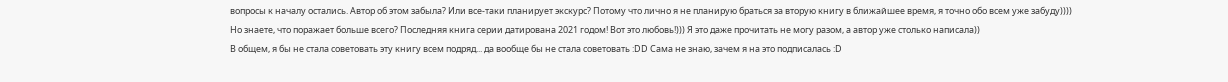вопросы к началу остались. Автор об этом забыла? Или все-таки планирует экскурс? Потому что лично я не планирую браться за вторую книгу в ближайшее время, я точно обо всем уже забуду))))
Но знаете, что поражает больше всего? Последняя книга серии датирована 2021 годом! Вот это любовь!))) Я это даже прочитать не могу разом, а автор уже столько написала))
В общем, я бы не стала советовать эту книгу всем подряд... да вообще бы не стала советовать :DD Сама не знаю, зачем я на это подписалась :D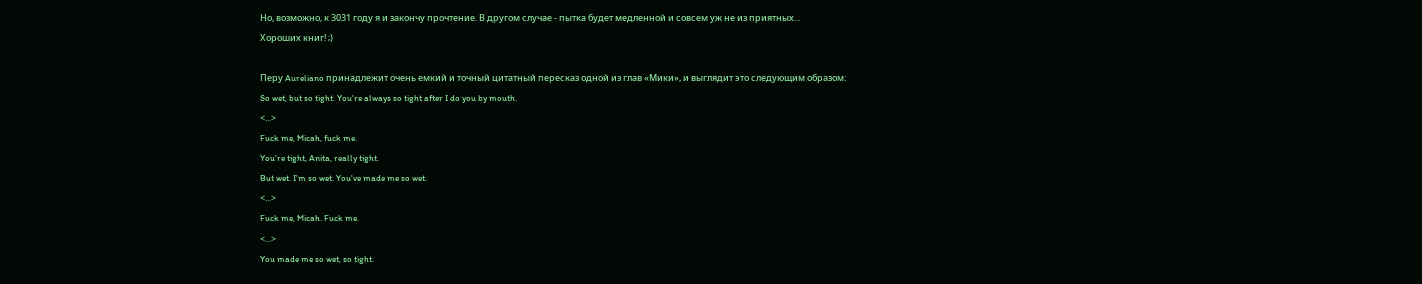Но, возможно, к 3031 году я и закончу прочтение. В другом случае - пытка будет медленной и совсем уж не из приятных...
Хороших книг! ;)

Перу Aureliano принадлежит очень емкий и точный цитатный пересказ одной из глав «Мики», и выглядит это следующим образом:
So wet, but so tight. You're always so tight after I do you by mouth.
<...>
Fuck me, Micah, fuck me.
You're tight, Anita, really tight.
But wet. I'm so wet. You've made me so wet.
<...>
Fuck me, Micah. Fuck me.
<...>
You made me so wet, so tight.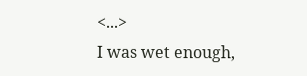<...>
I was wet enough,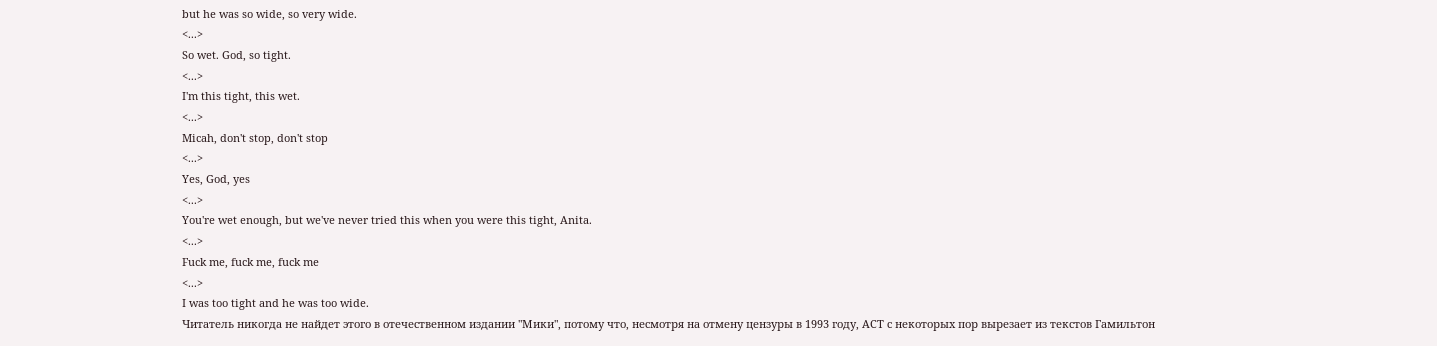but he was so wide, so very wide.
<...>
So wet. God, so tight.
<...>
I'm this tight, this wet.
<...>
Micah, don't stop, don't stop
<...>
Yes, God, yes
<...>
You're wet enough, but we've never tried this when you were this tight, Anita.
<...>
Fuck me, fuck me, fuck me
<...>
I was too tight and he was too wide.
Читатель никогда не найдет этого в отечественном издании "Мики", потому что, несмотря на отмену цензуры в 1993 году, АСТ с некоторых пор вырезает из текстов Гамильтон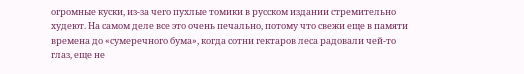огромные куски, из-за чего пухлые томики в русском издании стремительно худеют. На самом деле все это очень печально, потому что свежи еще в памяти времена до «сумеречного бума», когда сотни гектаров леса радовали чей-то глаз, еще не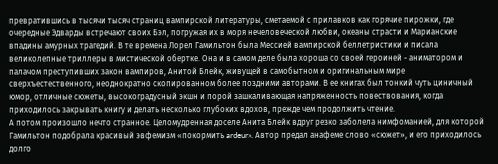превратившись в тысячи тысяч страниц вампирской литературы, сметаемой с прилавков как горячие пирожки, где очередные Эдварды встречают своих Бэл, погружая их в моря нечеловеческой любви, океаны страсти и Марианские впадины амурных трагедий. В те времена Лорел Гамильтон была Мессией вампирской беллетристики и писала великолепные триллеры в мистической обертке. Она и в самом деле была хороша со своей героиней - аниматором и палачом преступивших закон вампиров, Анитой Блейк, живущей в самобытном и оригинальным мире сверхъестественного, неоднократно скопированном более поздними авторами. В ее книгах был тонкий чуть циничный юмор, отличные сюжеты, высокоградусный экшн и порой зашкаливающая напряженность повествования, когда приходилось закрывать книгу и делать несколько глубоких вдохов, прежде чем продолжить чтение.
А потом произошло нечто странное. Целомудренная доселе Анита Блейк вдруг резко заболела нимфоманией, для которой Гамильтон подобрала красивый эвфемизм «покормить ardeur». Автор предал анафеме слово «сюжет», и его приходилось долго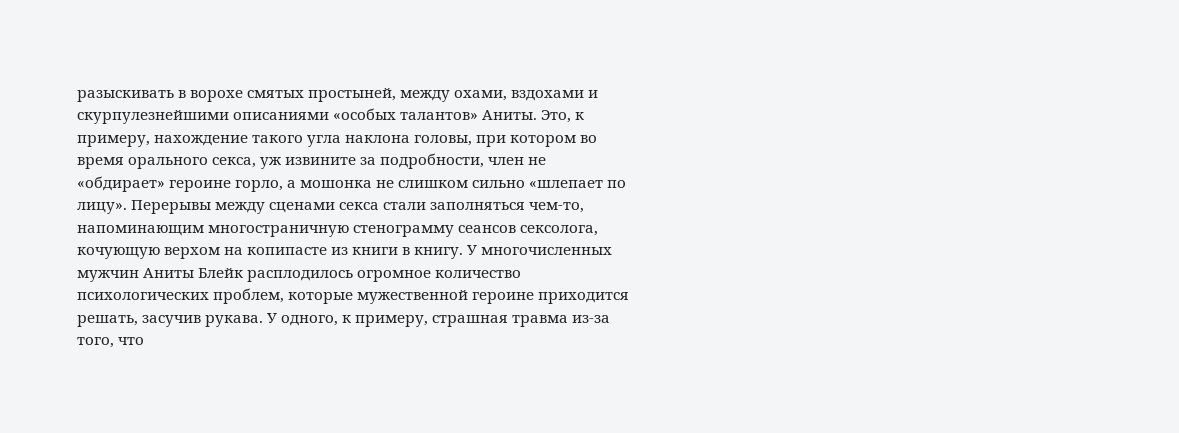разыскивать в ворохе смятых простыней, между охами, вздохами и скурпулезнейшими описаниями «особых талантов» Аниты. Это, к примеру, нахождение такого угла наклона головы, при котором во время орального секса, уж извините за подробности, член не «обдирает» героине горло, а мошонка не слишком сильно «шлепает по лицу». Перерывы между сценами секса стали заполняться чем-то, напоминающим многостраничную стенограмму сеансов сексолога, кочующую верхом на копипасте из книги в книгу. У многочисленных мужчин Аниты Блейк расплодилось огромное количество психологических проблем, которые мужественной героине приходится решать, засучив рукава. У одного, к примеру, страшная травма из-за того, что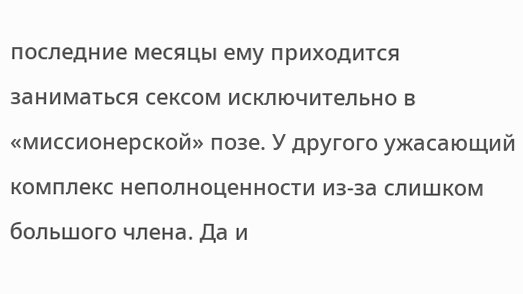последние месяцы ему приходится заниматься сексом исключительно в «миссионерской» позе. У другого ужасающий комплекс неполноценности из-за слишком большого члена. Да и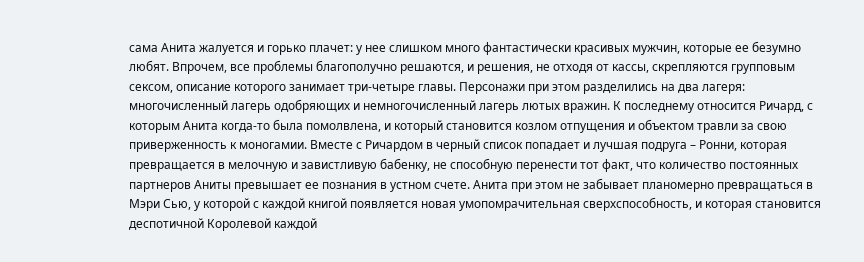сама Анита жалуется и горько плачет: у нее слишком много фантастически красивых мужчин, которые ее безумно любят. Впрочем, все проблемы благополучно решаются, и решения, не отходя от кассы, скрепляются групповым сексом, описание которого занимает три-четыре главы. Персонажи при этом разделились на два лагеря: многочисленный лагерь одобряющих и немногочисленный лагерь лютых вражин. К последнему относится Ричард, с которым Анита когда-то была помолвлена, и который становится козлом отпущения и объектом травли за свою приверженность к моногамии. Вместе с Ричардом в черный список попадает и лучшая подруга – Ронни, которая превращается в мелочную и завистливую бабенку, не способную перенести тот факт, что количество постоянных партнеров Аниты превышает ее познания в устном счете. Анита при этом не забывает планомерно превращаться в Мэри Сью, у которой с каждой книгой появляется новая умопомрачительная сверхспособность, и которая становится деспотичной Королевой каждой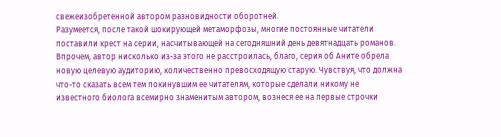свежеизобретенной автором разновидности оборотней.
Разумеется, после такой шокирующей метаморфозы, многие постоянные читатели поставили крест на серии, насчитывающей на сегодняшний день девятнадцать романов. Впрочем, автор нисколько из-за этого не расстроилась, благо, серия об Аните обрела новую целевую аудиторию, количественно превосходящую старую. Чувствуя, что должна что-то сказать всем тем покинувшим ее читателям, которые сделали никому не известного биолога всемирно знаменитым автором, вознеся ее на первые строчки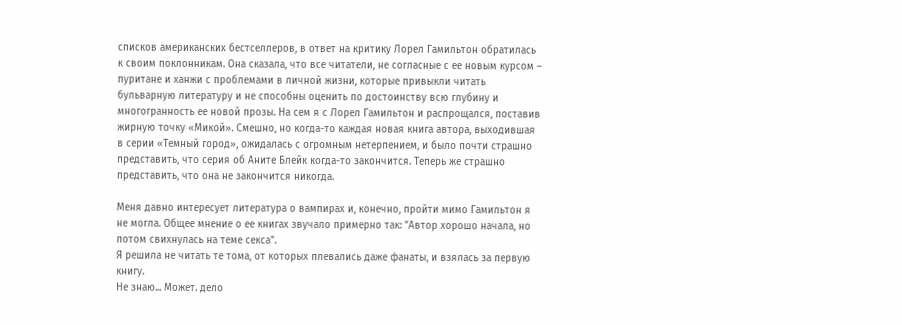списков американских бестселлеров, в ответ на критику Лорел Гамильтон обратилась к своим поклонникам. Она сказала, что все читатели, не согласные с ее новым курсом – пуритане и ханжи с проблемами в личной жизни, которые привыкли читать бульварную литературу и не способны оценить по достоинству всю глубину и многогранность ее новой прозы. На сем я с Лорел Гамильтон и распрощался, поставив жирную точку «Микой». Смешно, но когда-то каждая новая книга автора, выходившая в серии «Темный город», ожидалась с огромным нетерпением, и было почти страшно представить, что серия об Аните Блейк когда-то закончится. Теперь же страшно представить, что она не закончится никогда.

Меня давно интересует литература о вампирах и, конечно, пройти мимо Гамильтон я не могла. Общее мнение о ее книгах звучало примерно так: "Автор хорошо начала, но потом свихнулась на теме секса".
Я решила не читать те тома, от которых плевались даже фанаты, и взялась за первую книгу.
Не знаю... Может. дело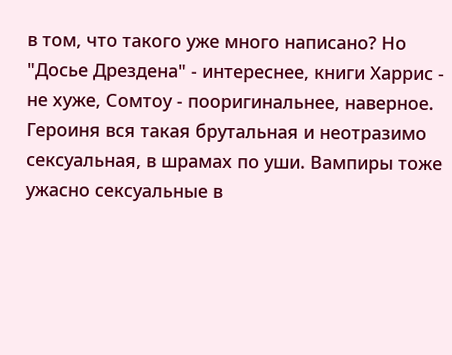в том, что такого уже много написано? Но "Досье Дрездена" - интереснее, книги Харрис - не хуже, Сомтоу - пооригинальнее, наверное.
Героиня вся такая брутальная и неотразимо сексуальная, в шрамах по уши. Вампиры тоже ужасно сексуальные в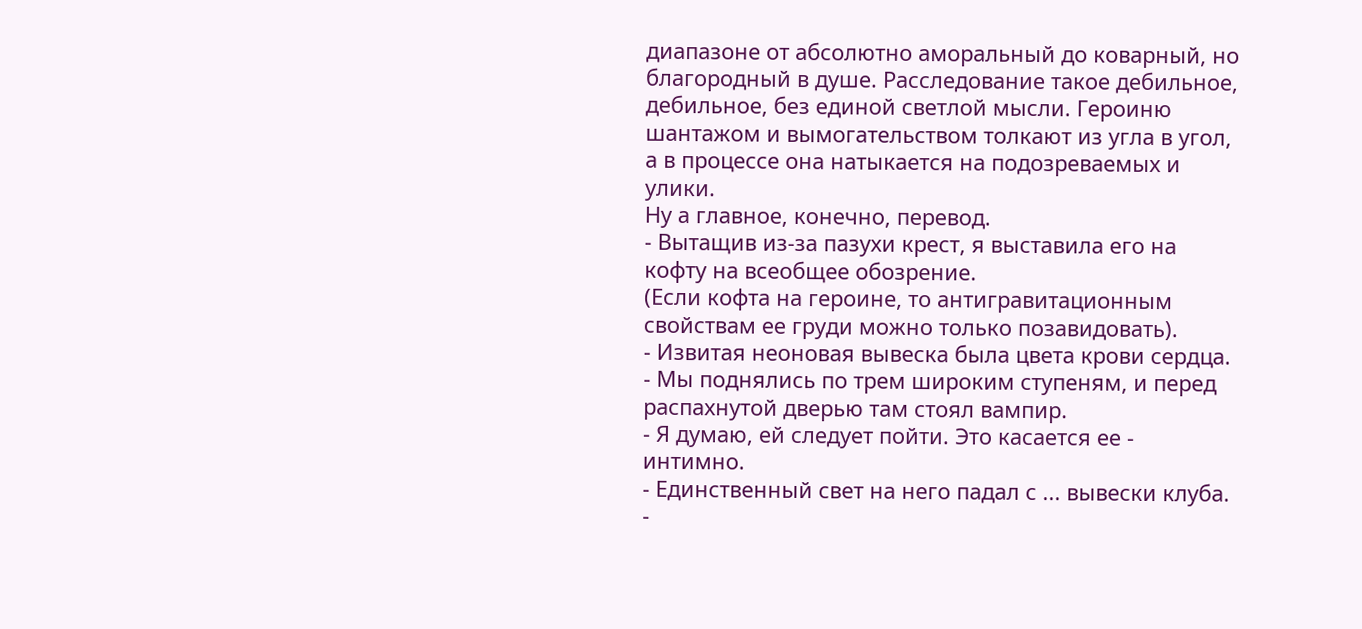диапазоне от абсолютно аморальный до коварный, но благородный в душе. Расследование такое дебильное, дебильное, без единой светлой мысли. Героиню шантажом и вымогательством толкают из угла в угол, а в процессе она натыкается на подозреваемых и улики.
Ну а главное, конечно, перевод.
- Вытащив из-за пазухи крест, я выставила его на кофту на всеобщее обозрение.
(Если кофта на героине, то антигравитационным свойствам ее груди можно только позавидовать).
- Извитая неоновая вывеска была цвета крови сердца.
- Мы поднялись по трем широким ступеням, и перед распахнутой дверью там стоял вампир.
- Я думаю, ей следует пойти. Это касается ее - интимно.
- Единственный свет на него падал с ... вывески клуба.
-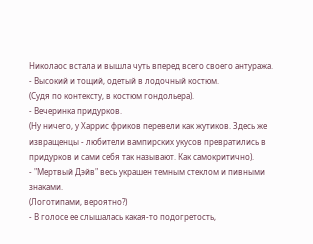Николаос встала и вышла чуть вперед всего своего антуража.
- Высокий и тощий, одетый в лодочный костюм.
(Судя по контексту, в костюм гондольера).
- Вечеринка придурков.
(Ну ничего, у Харрис фриков перевели как жутиков. Здесь же извращенцы - любители вампирских укусов превратились в придурков и сами себя так называют. Как самокритично).
- "Мертвый Дэйв" весь украшен темным стеклом и пивными знаками.
(Логотипами, вероятно?)
- В голосе ее слышалась какая-то подогретость,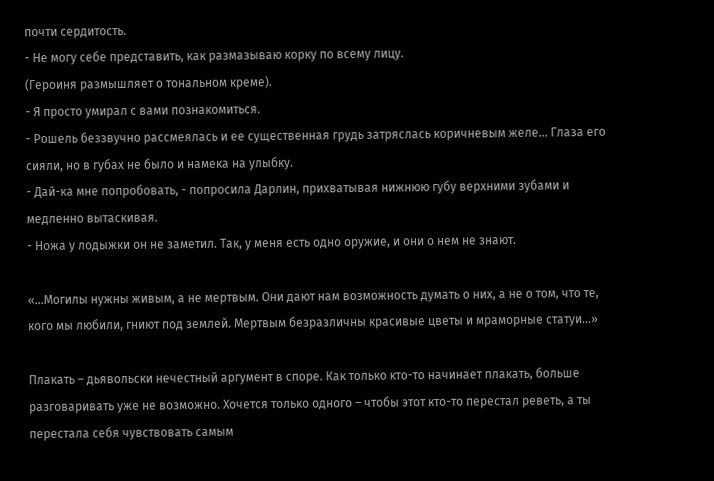почти сердитость.
- Не могу себе представить, как размазываю корку по всему лицу.
(Героиня размышляет о тональном креме).
- Я просто умирал с вами познакомиться.
- Рошель беззвучно рассмеялась и ее существенная грудь затряслась коричневым желе... Глаза его сияли, но в губах не было и намека на улыбку.
- Дай-ка мне попробовать, - попросила Дарлин, прихватывая нижнюю губу верхними зубами и медленно вытаскивая.
- Ножа у лодыжки он не заметил. Так, у меня есть одно оружие, и они о нем не знают.

«…Могилы нужны живым, а не мертвым. Они дают нам возможность думать о них, а не о том, что те, кого мы любили, гниют под землей. Мертвым безразличны красивые цветы и мраморные статуи…»

Плакать – дьявольски нечестный аргумент в споре. Как только кто-то начинает плакать, больше разговаривать уже не возможно. Хочется только одного – чтобы этот кто-то перестал реветь, а ты перестала себя чувствовать самым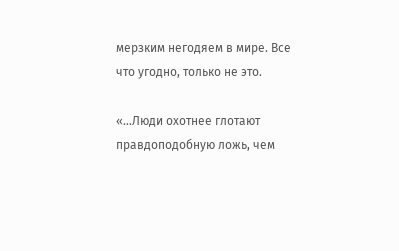мерзким негодяем в мире. Все что угодно, только не это.

«…Люди охотнее глотают правдоподобную ложь, чем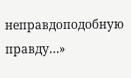неправдоподобную правду…»